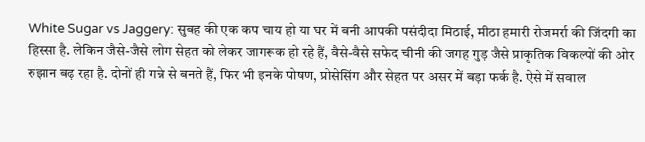White Sugar vs Jaggery: सुबह की एक कप चाय हो या घर में बनी आपकी पसंदीदा मिठाई, मीठा हमारी रोजमर्रा की जिंदगी का हिस्सा है. लेकिन जैसे-जैसे लोग सेहत को लेकर जागरूक हो रहे हैं, वैसे-वैसे सफेद चीनी की जगह गुड़ जैसे प्राकृतिक विकल्पों की ओर रुझान बढ़ रहा है. दोनों ही गन्ने से बनते हैं, फिर भी इनके पोषण, प्रोसेसिंग और सेहत पर असर में बड़ा फर्क है. ऐसे में सवाल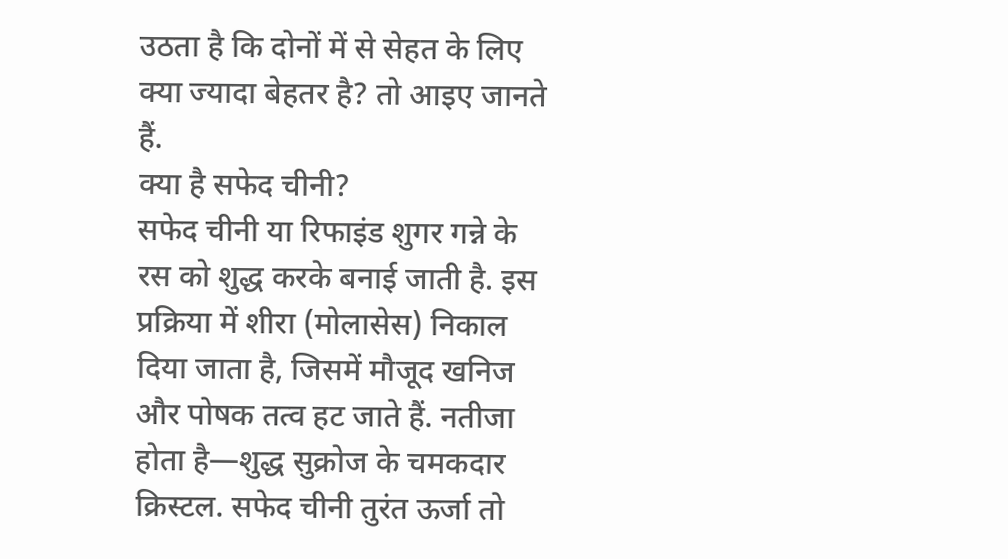उठता है कि दोनों में से सेहत के लिए क्या ज्यादा बेहतर है? तो आइए जानते हैं.
क्या है सफेद चीनी?
सफेद चीनी या रिफाइंड शुगर गन्ने के रस को शुद्ध करके बनाई जाती है. इस प्रक्रिया में शीरा (मोलासेस) निकाल दिया जाता है, जिसमें मौजूद खनिज और पोषक तत्व हट जाते हैं. नतीजा होता है—शुद्ध सुक्रोज के चमकदार क्रिस्टल. सफेद चीनी तुरंत ऊर्जा तो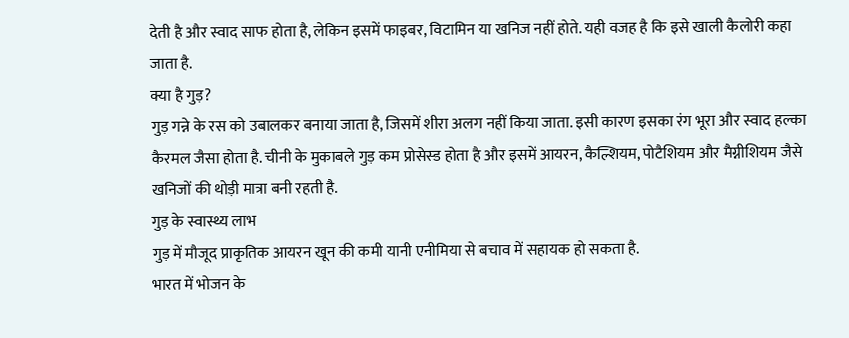देती है और स्वाद साफ होता है, लेकिन इसमें फाइबर, विटामिन या खनिज नहीं होते. यही वजह है कि इसे खाली कैलोरी कहा जाता है.
क्या है गुड़?
गुड़ गन्ने के रस को उबालकर बनाया जाता है, जिसमें शीरा अलग नहीं किया जाता. इसी कारण इसका रंग भूरा और स्वाद हल्का कैरमल जैसा होता है. चीनी के मुकाबले गुड़ कम प्रोसेस्ड होता है और इसमें आयरन, कैल्शियम, पोटैशियम और मैग्नीशियम जैसे खनिजों की थोड़ी मात्रा बनी रहती है.
गुड़ के स्वास्थ्य लाभ
गुड़ में मौजूद प्राकृतिक आयरन खून की कमी यानी एनीमिया से बचाव में सहायक हो सकता है.
भारत में भोजन के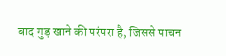बाद गुड़ खाने की परंपरा है, जिससे पाचन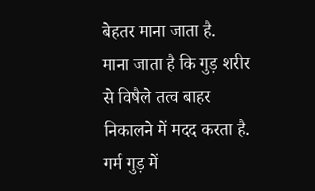बेहतर माना जाता है.
माना जाता है कि गुड़ शरीर से विषैले तत्व बाहर निकालने में मदद करता है.
गर्म गुड़ में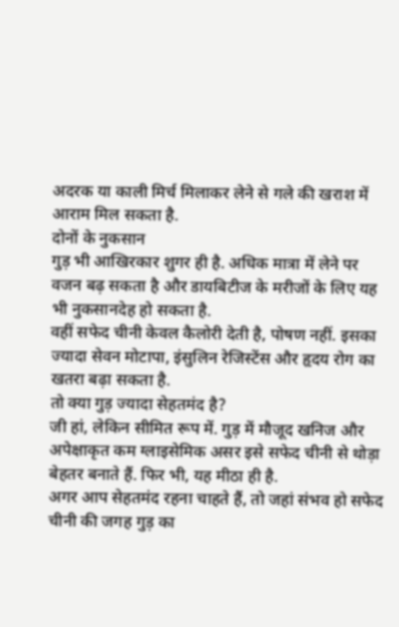अदरक या काली मिर्च मिलाकर लेने से गले की खराश में आराम मिल सकता है.
दोनों के नुकसान
गुड़ भी आखिरकार शुगर ही है. अधिक मात्रा में लेने पर वजन बढ़ सकता है और डायबिटीज के मरीजों के लिए यह भी नुकसानदेह हो सकता है.
वहीं सफेद चीनी केवल कैलोरी देती है, पोषण नहीं. इसका ज्यादा सेवन मोटापा, इंसुलिन रेजिस्टेंस और हृदय रोग का खतरा बढ़ा सकता है.
तो क्या गुड़ ज्यादा सेहतमंद है?
जी हां, लेकिन सीमित रूप में. गुड़ में मौजूद खनिज और अपेक्षाकृत कम ग्लाइसेमिक असर इसे सफेद चीनी से थोड़ा बेहतर बनाते हैं. फिर भी, यह मीठा ही है.
अगर आप सेहतमंद रहना चाहते हैं, तो जहां संभव हो सफेद चीनी की जगह गुड़ का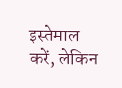इस्तेमाल करें, लेकिन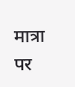मात्रा पर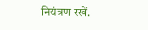नियंत्रण रखें.